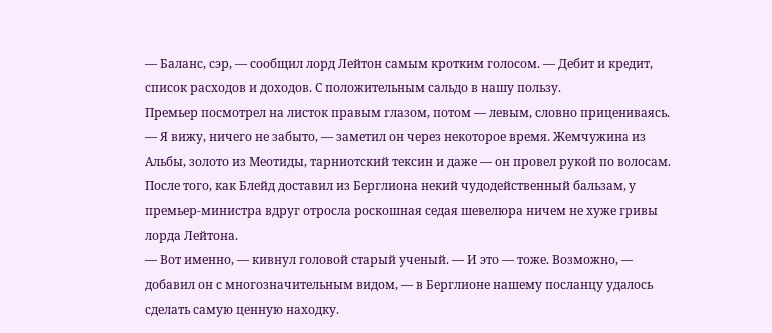— Баланс, сэр, — сообщил лорд Лейтон самым кротким голосом. — Дебит и кредит, список расходов и доходов. С положительным сальдо в нашу пользу.
Премьер посмотрел на листок правым глазом, потом — левым, словно прицениваясь.
— Я вижу, ничего не забыто, — заметил он через некоторое время. Жемчужина из Альбы, золото из Меотиды, тарниотский тексин и даже — он провел рукой по волосам. После того, как Блейд доставил из Берглиона некий чудодейственный бальзам, у премьер-министра вдруг отросла роскошная седая шевелюра ничем не хуже гривы лорда Лейтона.
— Вот именно, — кивнул головой старый ученый. — И это — тоже. Возможно, — добавил он с многозначительным видом, — в Берглионе нашему посланцу удалось сделать самую ценную находку.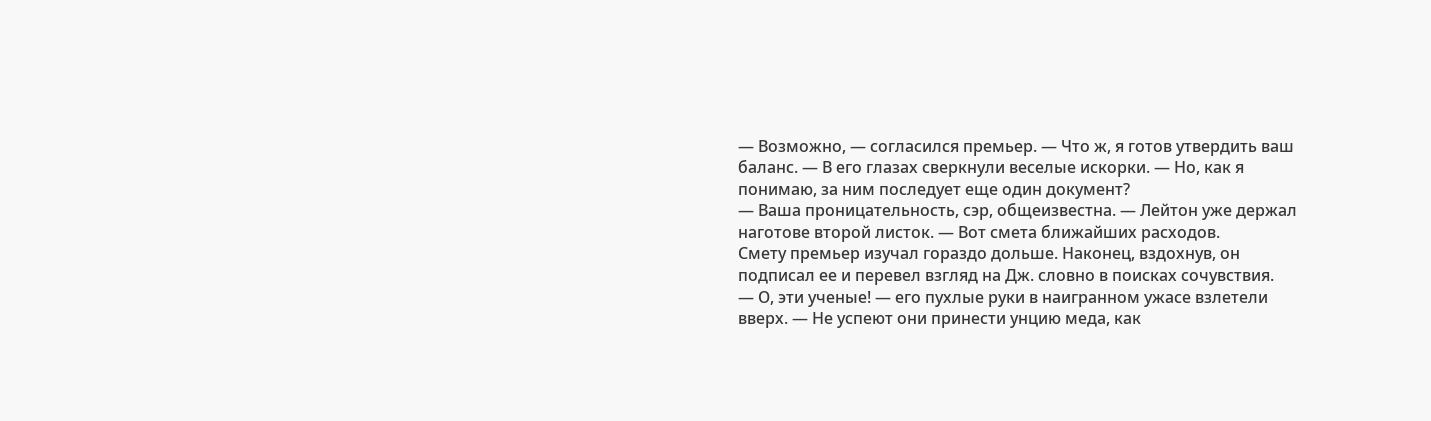— Возможно, — согласился премьер. — Что ж, я готов утвердить ваш баланс. — В его глазах сверкнули веселые искорки. — Но, как я понимаю, за ним последует еще один документ?
— Ваша проницательность, сэр, общеизвестна. — Лейтон уже держал наготове второй листок. — Вот смета ближайших расходов.
Смету премьер изучал гораздо дольше. Наконец, вздохнув, он подписал ее и перевел взгляд на Дж. словно в поисках сочувствия.
— О, эти ученые! — его пухлые руки в наигранном ужасе взлетели вверх. — Не успеют они принести унцию меда, как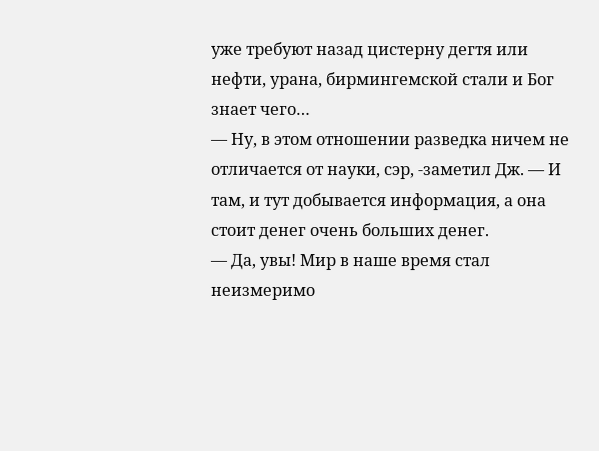уже требуют назад цистерну дегтя или нефти, урана, бирмингемской стали и Бог знает чего…
— Ну, в этом отношении разведка ничем не отличается от науки, сэр, -заметил Дж. — И там, и тут добывается информация, а она стоит денег очень больших денег.
— Да, увы! Мир в наше время стал неизмеримо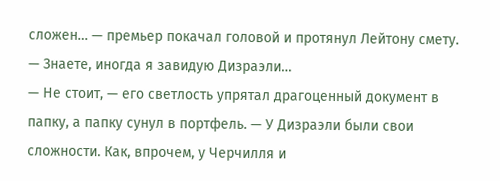сложен… — премьер покачал головой и протянул Лейтону смету. — Знаете, иногда я завидую Дизраэли…
— Не стоит, — его светлость упрятал драгоценный документ в папку, а папку сунул в портфель. — У Дизраэли были свои сложности. Как, впрочем, у Черчилля и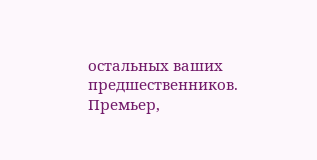остальных ваших предшественников.
Премьер,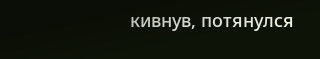кивнув, потянулся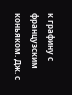к графину с французским коньяком. Дж. с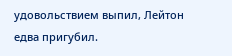удовольствием выпил, Лейтон едва пригубил.